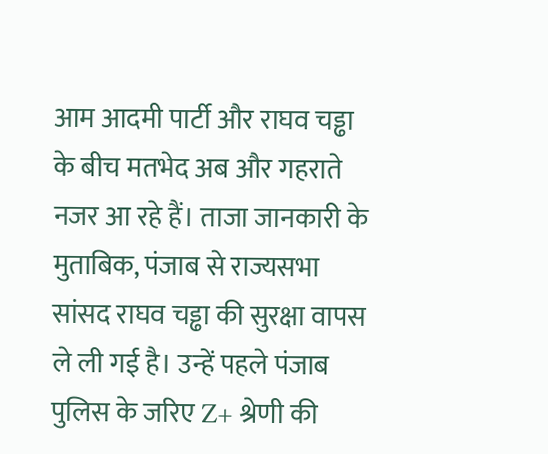आम आदमी पार्टी और राघव चड्ढा के बीच मतभेद अब और गहराते नजर आ रहे हैं। ताजा जानकारी के मुताबिक, पंजाब से राज्यसभा सांसद राघव चड्ढा की सुरक्षा वापस ले ली गई है। उन्हें पहले पंजाब पुलिस के जरिए Z+ श्रेणी की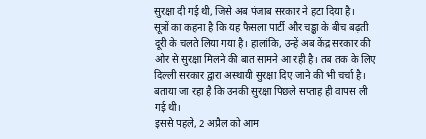सुरक्षा दी गई थी, जिसे अब पंजाब सरकार ने हटा दिया है।
सूत्रों का कहना है कि यह फैसला पार्टी और चड्ढा के बीच बढ़ती दूरी के चलते लिया गया है। हालांकि, उन्हें अब केंद्र सरकार की ओर से सुरक्षा मिलने की बात सामने आ रही है। तब तक के लिए दिल्ली सरकार द्वारा अस्थायी सुरक्षा दिए जाने की भी चर्चा है। बताया जा रहा है कि उनकी सुरक्षा पिछले सप्ताह ही वापस ली गई थी।
इससे पहले, 2 अप्रैल को आम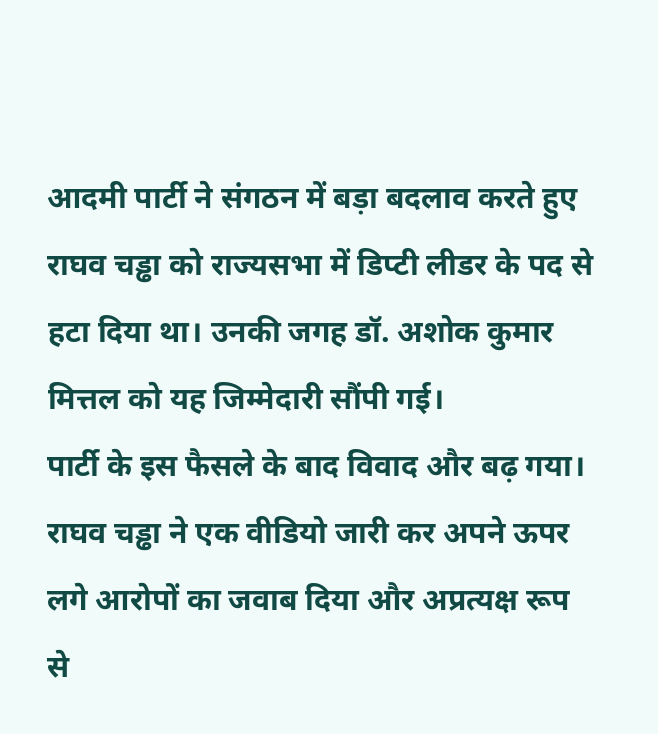आदमी पार्टी ने संगठन में बड़ा बदलाव करते हुए राघव चड्ढा को राज्यसभा में डिप्टी लीडर के पद से हटा दिया था। उनकी जगह डॉ. अशोक कुमार मित्तल को यह जिम्मेदारी सौंपी गई।
पार्टी के इस फैसले के बाद विवाद और बढ़ गया। राघव चड्ढा ने एक वीडियो जारी कर अपने ऊपर लगे आरोपों का जवाब दिया और अप्रत्यक्ष रूप से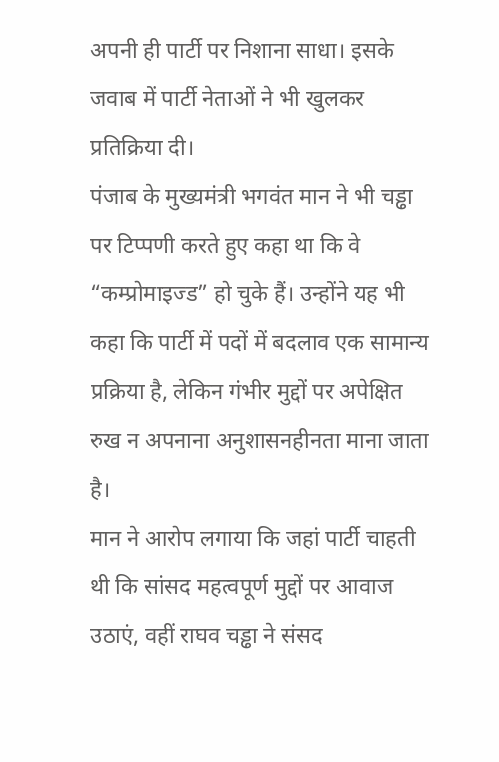अपनी ही पार्टी पर निशाना साधा। इसके जवाब में पार्टी नेताओं ने भी खुलकर प्रतिक्रिया दी।
पंजाब के मुख्यमंत्री भगवंत मान ने भी चड्ढा पर टिप्पणी करते हुए कहा था कि वे “कम्प्रोमाइज्ड” हो चुके हैं। उन्होंने यह भी कहा कि पार्टी में पदों में बदलाव एक सामान्य प्रक्रिया है, लेकिन गंभीर मुद्दों पर अपेक्षित रुख न अपनाना अनुशासनहीनता माना जाता है।
मान ने आरोप लगाया कि जहां पार्टी चाहती थी कि सांसद महत्वपूर्ण मुद्दों पर आवाज उठाएं, वहीं राघव चड्ढा ने संसद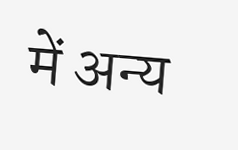में अन्य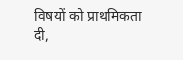विषयों को प्राथमिकता दी,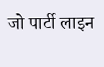जो पार्टी लाइन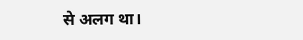से अलग था।